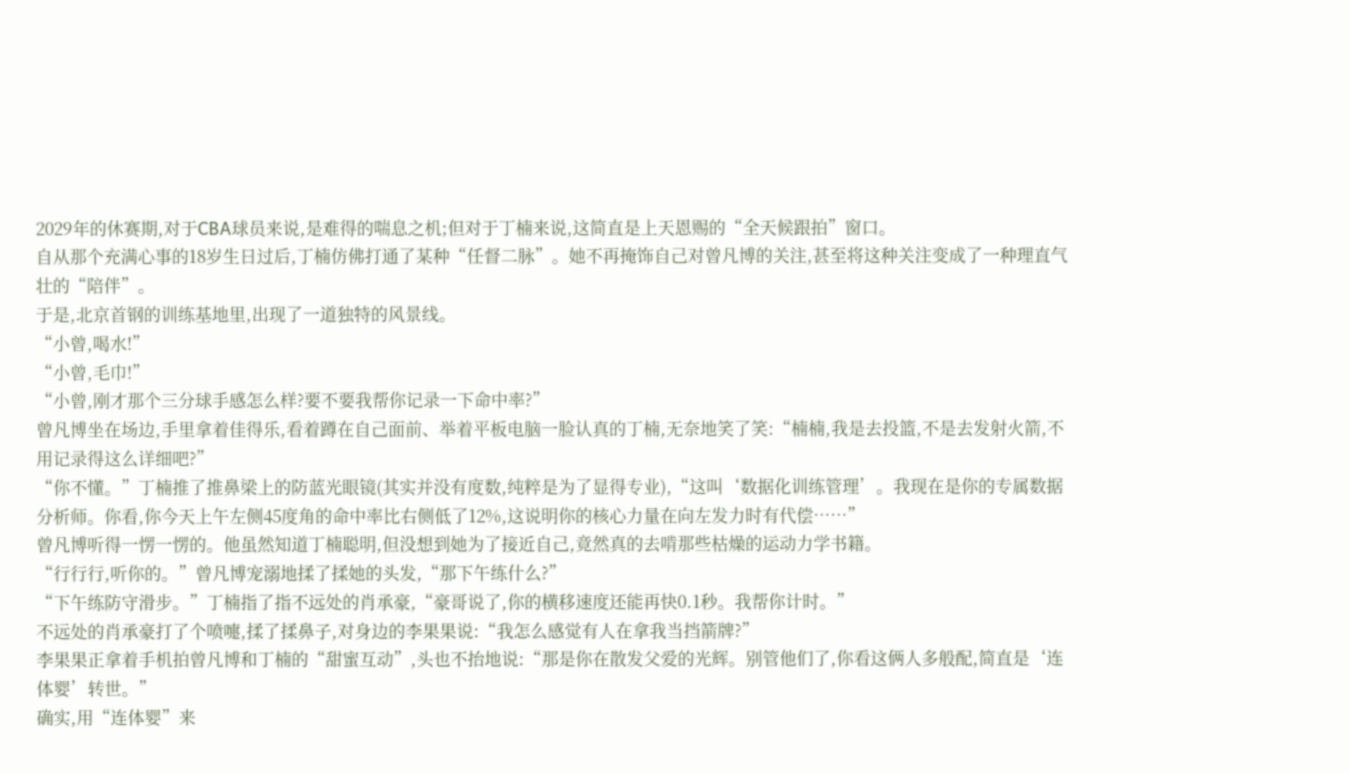2029年的休赛期,对于CBA球员来说,是难得的喘息之机;但对于丁楠来说,这简直是上天恩赐的“全天候跟拍”窗口。
自从那个充满心事的18岁生日过后,丁楠仿佛打通了某种“任督二脉”。她不再掩饰自己对曾凡博的关注,甚至将这种关注变成了一种理直气壮的“陪伴”。
于是,北京首钢的训练基地里,出现了一道独特的风景线。
“小曾,喝水!”
“小曾,毛巾!”
“小曾,刚才那个三分球手感怎么样?要不要我帮你记录一下命中率?”
曾凡博坐在场边,手里拿着佳得乐,看着蹲在自己面前、举着平板电脑一脸认真的丁楠,无奈地笑了笑:“楠楠,我是去投篮,不是去发射火箭,不用记录得这么详细吧?”
“你不懂。”丁楠推了推鼻梁上的防蓝光眼镜(其实并没有度数,纯粹是为了显得专业),“这叫‘数据化训练管理’。我现在是你的专属数据分析师。你看,你今天上午左侧45度角的命中率比右侧低了12%,这说明你的核心力量在向左发力时有代偿……”
曾凡博听得一愣一愣的。他虽然知道丁楠聪明,但没想到她为了接近自己,竟然真的去啃那些枯燥的运动力学书籍。
“行行行,听你的。”曾凡博宠溺地揉了揉她的头发,“那下午练什么?”
“下午练防守滑步。”丁楠指了指不远处的肖承豪,“豪哥说了,你的横移速度还能再快0.1秒。我帮你计时。”
不远处的肖承豪打了个喷嚏,揉了揉鼻子,对身边的李果果说:“我怎么感觉有人在拿我当挡箭牌?”
李果果正拿着手机拍曾凡博和丁楠的“甜蜜互动”,头也不抬地说:“那是你在散发父爱的光辉。别管他们了,你看这俩人多般配,简直是‘连体婴’转世。”
确实,用“连体婴”来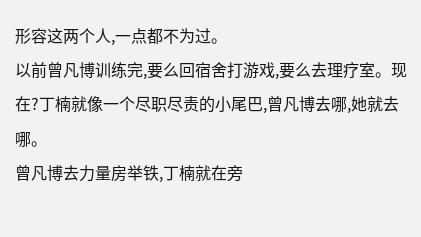形容这两个人,一点都不为过。
以前曾凡博训练完,要么回宿舍打游戏,要么去理疗室。现在?丁楠就像一个尽职尽责的小尾巴,曾凡博去哪,她就去哪。
曾凡博去力量房举铁,丁楠就在旁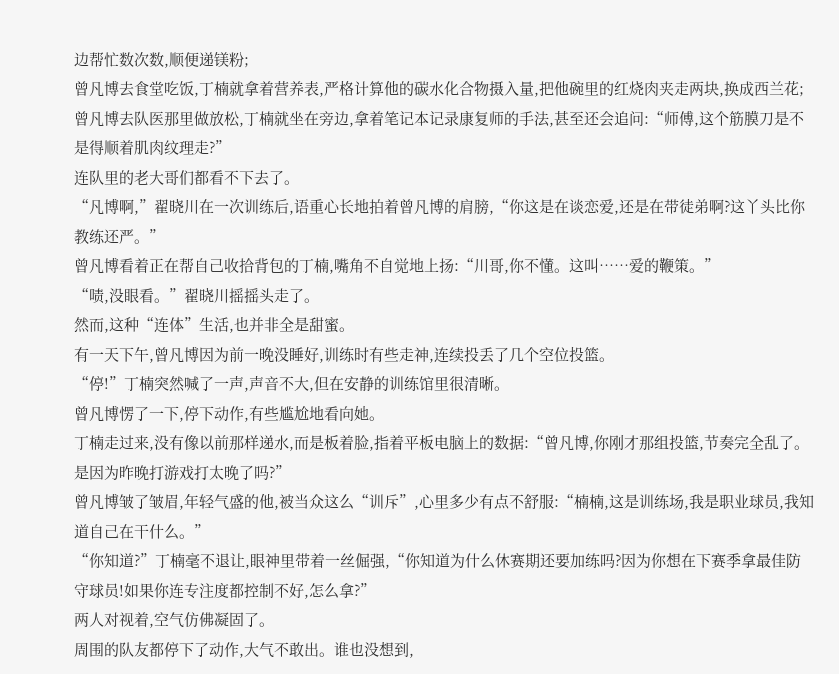边帮忙数次数,顺便递镁粉;
曾凡博去食堂吃饭,丁楠就拿着营养表,严格计算他的碳水化合物摄入量,把他碗里的红烧肉夹走两块,换成西兰花;
曾凡博去队医那里做放松,丁楠就坐在旁边,拿着笔记本记录康复师的手法,甚至还会追问:“师傅,这个筋膜刀是不是得顺着肌肉纹理走?”
连队里的老大哥们都看不下去了。
“凡博啊,”翟晓川在一次训练后,语重心长地拍着曾凡博的肩膀,“你这是在谈恋爱,还是在带徒弟啊?这丫头比你教练还严。”
曾凡博看着正在帮自己收拾背包的丁楠,嘴角不自觉地上扬:“川哥,你不懂。这叫……爱的鞭策。”
“啧,没眼看。”翟晓川摇摇头走了。
然而,这种“连体”生活,也并非全是甜蜜。
有一天下午,曾凡博因为前一晚没睡好,训练时有些走神,连续投丢了几个空位投篮。
“停!”丁楠突然喊了一声,声音不大,但在安静的训练馆里很清晰。
曾凡博愣了一下,停下动作,有些尴尬地看向她。
丁楠走过来,没有像以前那样递水,而是板着脸,指着平板电脑上的数据:“曾凡博,你刚才那组投篮,节奏完全乱了。是因为昨晚打游戏打太晚了吗?”
曾凡博皱了皱眉,年轻气盛的他,被当众这么“训斥”,心里多少有点不舒服:“楠楠,这是训练场,我是职业球员,我知道自己在干什么。”
“你知道?”丁楠毫不退让,眼神里带着一丝倔强,“你知道为什么休赛期还要加练吗?因为你想在下赛季拿最佳防守球员!如果你连专注度都控制不好,怎么拿?”
两人对视着,空气仿佛凝固了。
周围的队友都停下了动作,大气不敢出。谁也没想到,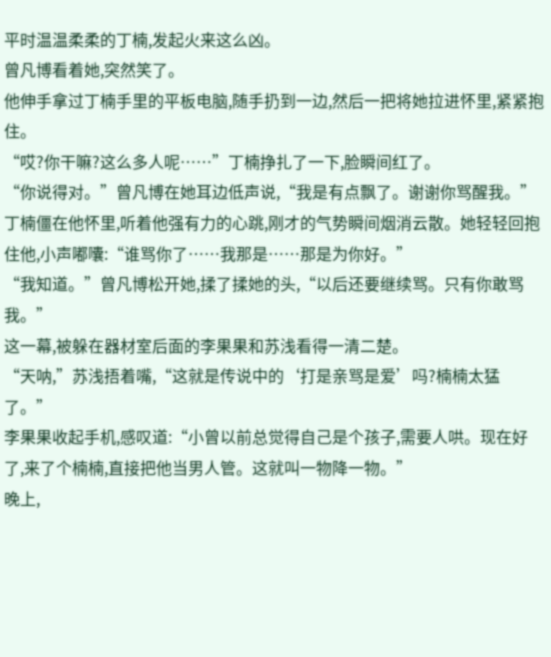平时温温柔柔的丁楠,发起火来这么凶。
曾凡博看着她,突然笑了。
他伸手拿过丁楠手里的平板电脑,随手扔到一边,然后一把将她拉进怀里,紧紧抱住。
“哎?你干嘛?这么多人呢……”丁楠挣扎了一下,脸瞬间红了。
“你说得对。”曾凡博在她耳边低声说,“我是有点飘了。谢谢你骂醒我。”
丁楠僵在他怀里,听着他强有力的心跳,刚才的气势瞬间烟消云散。她轻轻回抱住他,小声嘟囔:“谁骂你了……我那是……那是为你好。”
“我知道。”曾凡博松开她,揉了揉她的头,“以后还要继续骂。只有你敢骂我。”
这一幕,被躲在器材室后面的李果果和苏浅看得一清二楚。
“天呐,”苏浅捂着嘴,“这就是传说中的‘打是亲骂是爱’吗?楠楠太猛了。”
李果果收起手机,感叹道:“小曾以前总觉得自己是个孩子,需要人哄。现在好了,来了个楠楠,直接把他当男人管。这就叫一物降一物。”
晚上,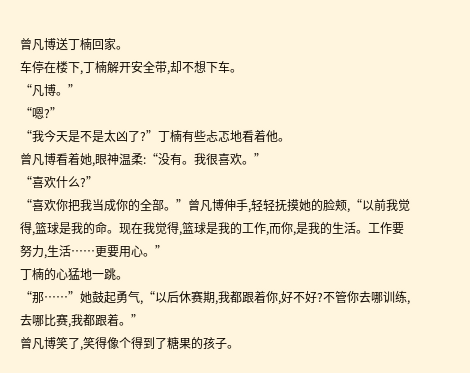曾凡博送丁楠回家。
车停在楼下,丁楠解开安全带,却不想下车。
“凡博。”
“嗯?”
“我今天是不是太凶了?”丁楠有些忐忑地看着他。
曾凡博看着她,眼神温柔:“没有。我很喜欢。”
“喜欢什么?”
“喜欢你把我当成你的全部。”曾凡博伸手,轻轻抚摸她的脸颊,“以前我觉得,篮球是我的命。现在我觉得,篮球是我的工作,而你,是我的生活。工作要努力,生活……更要用心。”
丁楠的心猛地一跳。
“那……”她鼓起勇气,“以后休赛期,我都跟着你,好不好?不管你去哪训练,去哪比赛,我都跟着。”
曾凡博笑了,笑得像个得到了糖果的孩子。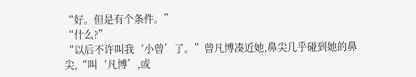“好。但是有个条件。”
“什么?”
“以后不许叫我‘小曾’了。”曾凡博凑近她,鼻尖几乎碰到她的鼻尖,“叫‘凡博’,或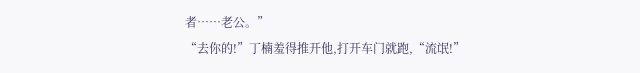者……老公。”
“去你的!”丁楠羞得推开他,打开车门就跑,“流氓!”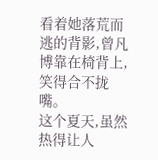看着她落荒而逃的背影,曾凡博靠在椅背上,笑得合不拢嘴。
这个夏天,虽然热得让人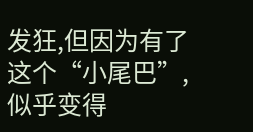发狂,但因为有了这个“小尾巴”,似乎变得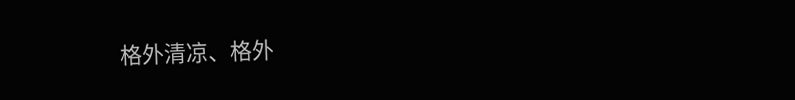格外清凉、格外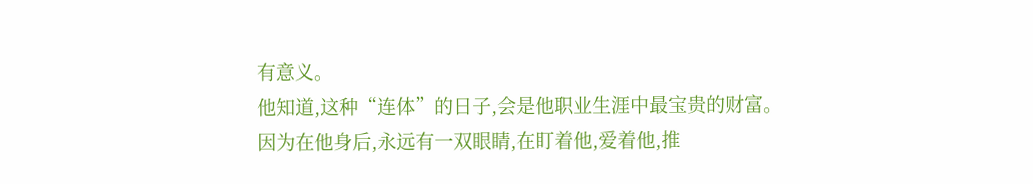有意义。
他知道,这种“连体”的日子,会是他职业生涯中最宝贵的财富。
因为在他身后,永远有一双眼睛,在盯着他,爱着他,推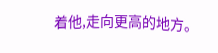着他,走向更高的地方。